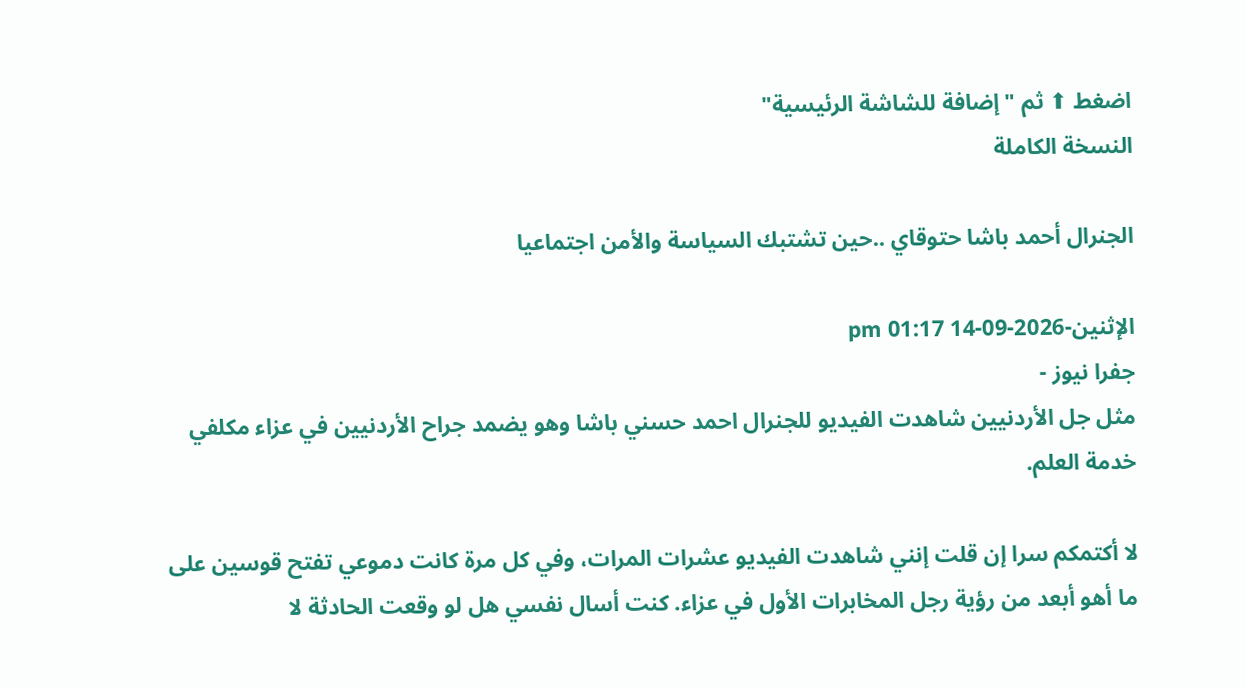اضغط ⬆ ثم "إضافة للشاشة الرئيسية"
النسخة الكاملة

الجنرال أحمد باشا حتوقاي ..حين تشتبك السياسة والأمن اجتماعيا

الإثنين-2026-09-14 01:17 pm
جفرا نيوز -
مثل جل الأردنيين شاهدت الفيديو للجنرال احمد حسني باشا وهو يضمد جراح الأردنيين في عزاء مكلفي خدمة العلم.

لا أكتمكم سرا إن قلت إنني شاهدت الفيديو عشرات المرات، وفي كل مرة كانت دموعي تفتح قوسين على ما أهو أبعد من رؤية رجل المخابرات الأول في عزاء. كنت أسال نفسي هل لو وقعت الحادثة لا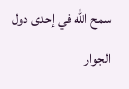سمح الله في إحدى دول الجوار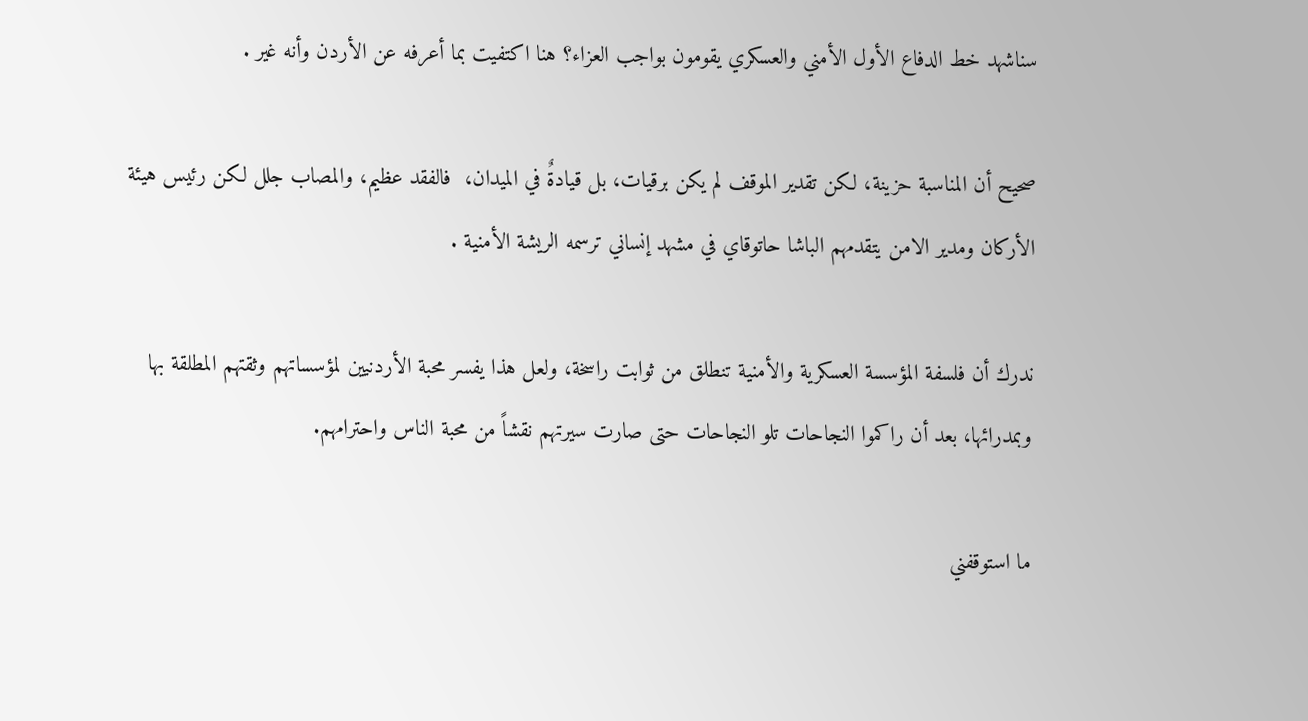سناشهد خط الدفاع الأول الأمني والعسكري يقومون بواجب العزاء؟ هنا اكتفيت بما أعرفه عن الأردن وأنه غير .

صحيح أن المناسبة حزينة، لكن تقدير الموقف لم يكن برقيات، بل قيادةٌ في الميدان،  فالفقد عظيم، والمصاب جلل لكن رئيس هيئة الأركان ومدير الامن يتقدمهم الباشا حاتوقاي في مشهد إنساني ترسمه الريشة الأمنية .

ندرك أن فلسفة المؤسسة العسكرية والأمنية تنطلق من ثوابت راسخة، ولعل هذا يفسر محبة الأردنيين لمؤسساتهم وثقتهم المطلقة بها وبمدرائها، بعد أن راكموا النجاحات تلو النجاحات حتى صارت سيرتهم نقشاً من محبة الناس واحترامهم.

ما استوقفني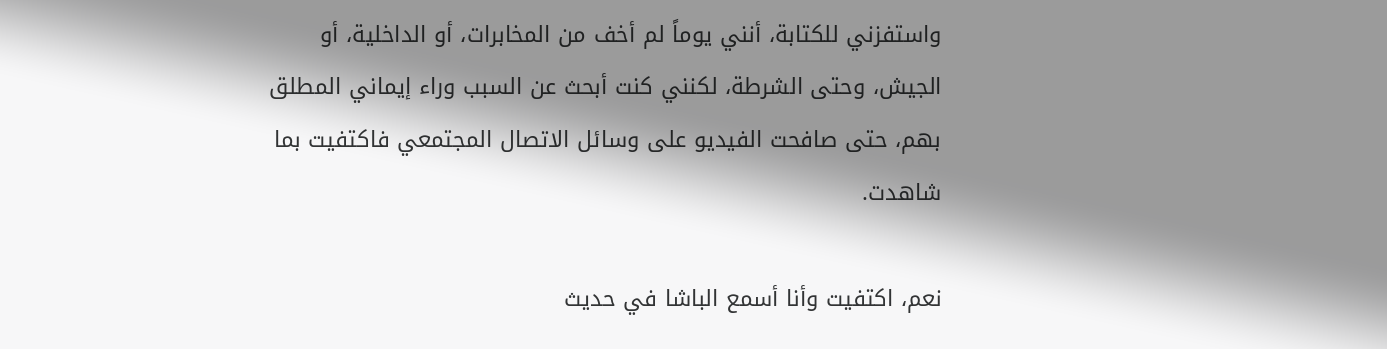واستفزني للكتابة، أنني يوماً لم أخف من المخابرات، أو الداخلية، أو الجيش، وحتى الشرطة، لكنني كنت أبحث عن السبب وراء إيماني المطلق بهم، حتى صافحت الفيديو على وسائل الاتصال المجتمعي فاكتفيت بما شاهدت.

نعم، اكتفيت وأنا أسمع الباشا في حديث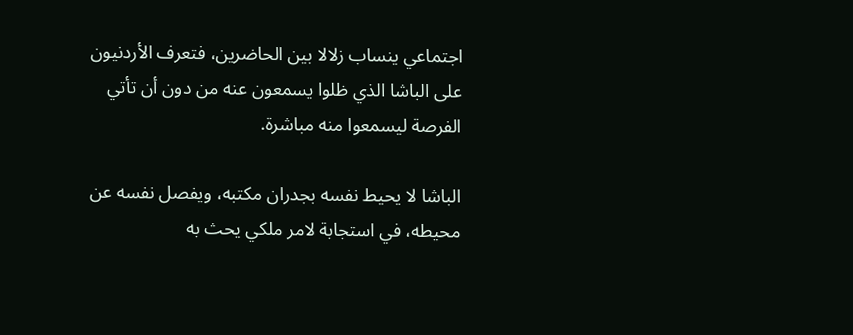اجتماعي ينساب زلالا بين الحاضرين، فتعرف الأردنيون على الباشا الذي ظلوا يسمعون عنه من دون أن تأتي الفرصة ليسمعوا منه مباشرة.

الباشا لا يحيط نفسه بجدران مكتبه، ويفصل نفسه عن محيطه، في استجابة لامر ملكي يحث به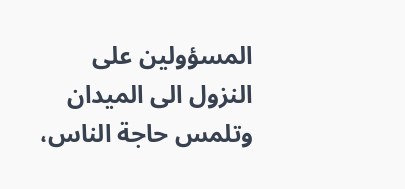المسؤولين على النزول الى الميدان وتلمس حاجة الناس،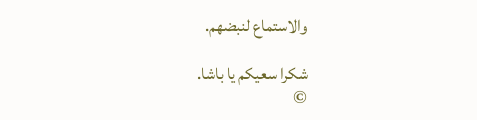والاستماع لنبضهم.

شكرا سعيكم يا باشا.
©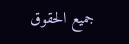جميع الحقوق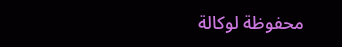محفوظة لوكالة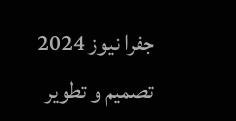جفرا نيوز 2024
تصميم و تطوير